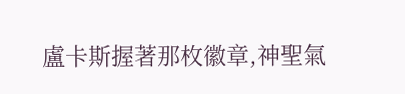盧卡斯握著那枚徽章,神聖氣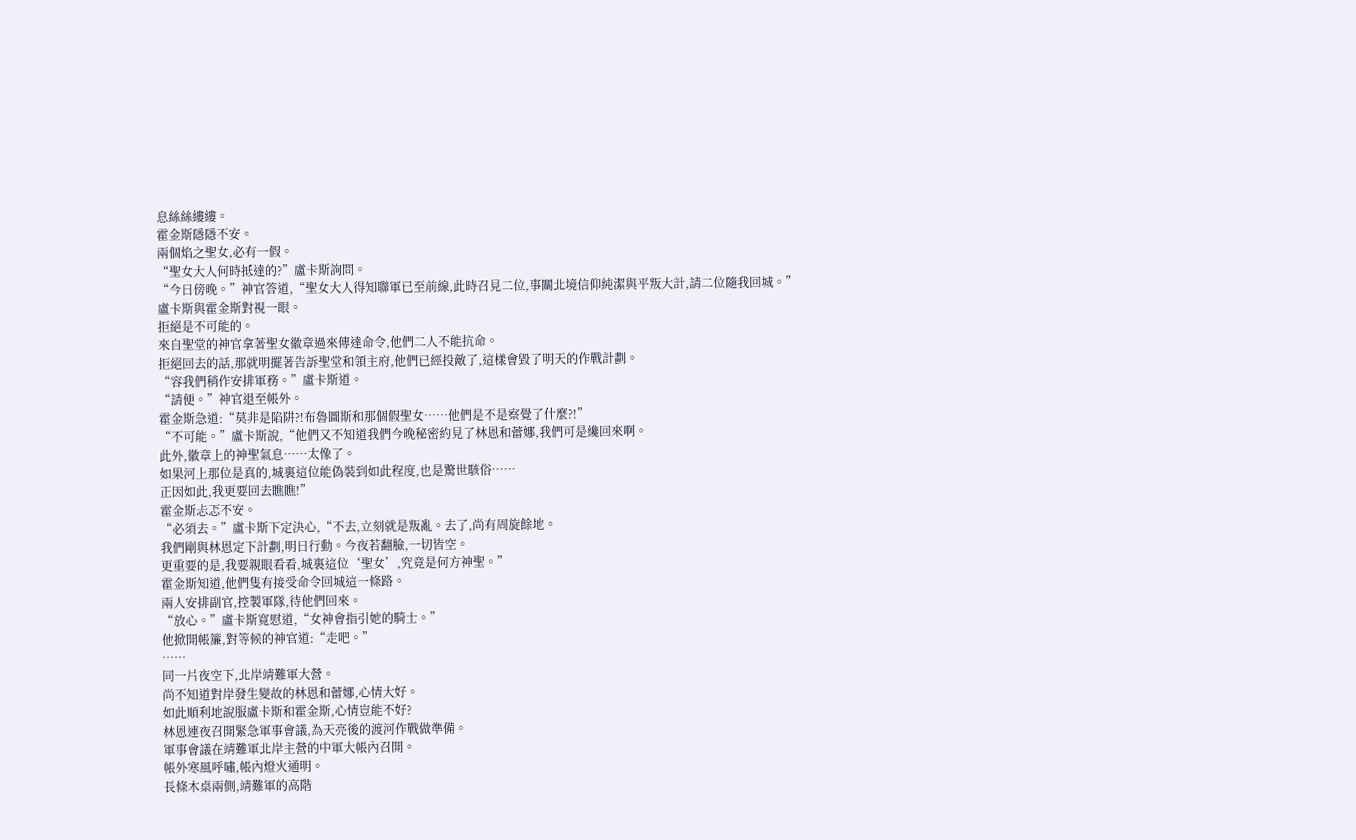息絲絲縷縷。
霍金斯隱隱不安。
兩個焰之聖女,必有一假。
“聖女大人何時抵達的?”盧卡斯詢問。
“今日傍晚。”神官答道,“聖女大人得知聯軍已至前線,此時召見二位,事關北境信仰純潔與平叛大計,請二位隨我回城。”
盧卡斯與霍金斯對視一眼。
拒絕是不可能的。
來自聖堂的神官拿著聖女徽章過來傳達命令,他們二人不能抗命。
拒絕回去的話,那就明擺著告訴聖堂和領主府,他們已經投敵了,這樣會毀了明天的作戰計劃。
“容我們稍作安排軍務。”盧卡斯道。
“請便。”神官退至帳外。
霍金斯急道:“莫非是陷阱?!布魯圖斯和那個假聖女……他們是不是察覺了什麼?!”
“不可能。”盧卡斯說,“他們又不知道我們今晚秘密約見了林恩和蕾娜,我們可是纔回來啊。
此外,徽章上的神聖氣息……太像了。
如果河上那位是真的,城裏這位能偽裝到如此程度,也是驚世駭俗……
正因如此,我更要回去瞧瞧!”
霍金斯忐忑不安。
“必須去。”盧卡斯下定決心,“不去,立刻就是叛亂。去了,尚有周旋餘地。
我們剛與林恩定下計劃,明日行動。今夜若翻臉,一切皆空。
更重要的是,我要親眼看看,城裏這位‘聖女’,究竟是何方神聖。”
霍金斯知道,他們隻有接受命令回城這一條路。
兩人安排副官,控製軍隊,待他們回來。
“放心。”盧卡斯寬慰道,“女神會指引她的騎士。”
他掀開帳簾,對等候的神官道:“走吧。”
……
同一片夜空下,北岸靖難軍大營。
尚不知道對岸發生變故的林恩和蕾娜,心情大好。
如此順利地說服盧卡斯和霍金斯,心情豈能不好?
林恩連夜召開緊急軍事會議,為天亮後的渡河作戰做準備。
軍事會議在靖難軍北岸主營的中軍大帳內召開。
帳外寒風呼嘯,帳內燈火通明。
長條木桌兩側,靖難軍的高階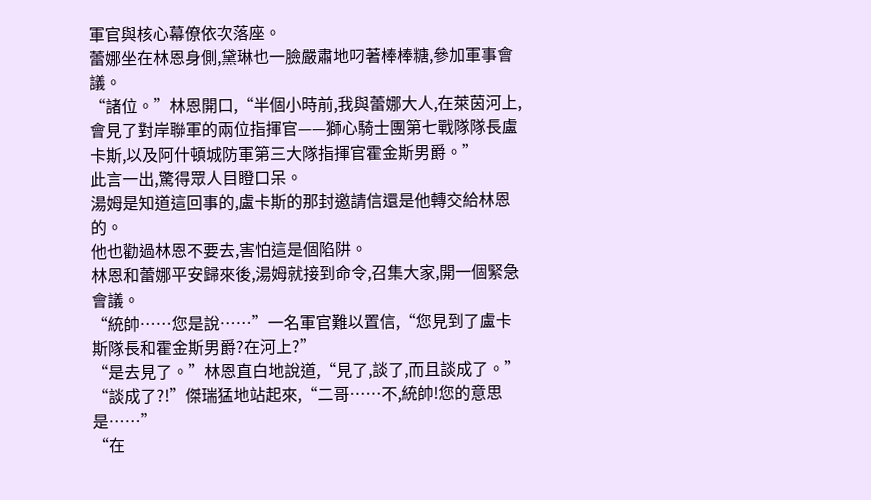軍官與核心幕僚依次落座。
蕾娜坐在林恩身側,黛琳也一臉嚴肅地叼著棒棒糖,參加軍事會議。
“諸位。”林恩開口,“半個小時前,我與蕾娜大人,在萊茵河上,會見了對岸聯軍的兩位指揮官——獅心騎士團第七戰隊隊長盧卡斯,以及阿什頓城防軍第三大隊指揮官霍金斯男爵。”
此言一出,驚得眾人目瞪口呆。
湯姆是知道這回事的,盧卡斯的那封邀請信還是他轉交給林恩的。
他也勸過林恩不要去,害怕這是個陷阱。
林恩和蕾娜平安歸來後,湯姆就接到命令,召集大家,開一個緊急會議。
“統帥……您是說……”一名軍官難以置信,“您見到了盧卡斯隊長和霍金斯男爵?在河上?”
“是去見了。”林恩直白地說道,“見了,談了,而且談成了。”
“談成了?!”傑瑞猛地站起來,“二哥……不,統帥!您的意思是……”
“在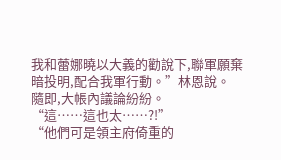我和蕾娜曉以大義的勸說下,聯軍願棄暗投明,配合我軍行動。”林恩說。
隨即,大帳內議論紛紛。
“這……這也太……?!”
“他們可是領主府倚重的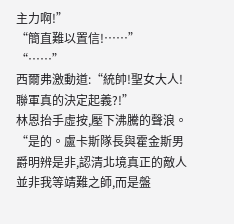主力啊!”
“簡直難以置信!……”
“……”
西爾弗激動道:“統帥!聖女大人!聯軍真的決定起義?!”
林恩抬手虛按,壓下沸騰的聲浪。
“是的。盧卡斯隊長與霍金斯男爵明辨是非,認清北境真正的敵人並非我等靖難之師,而是盤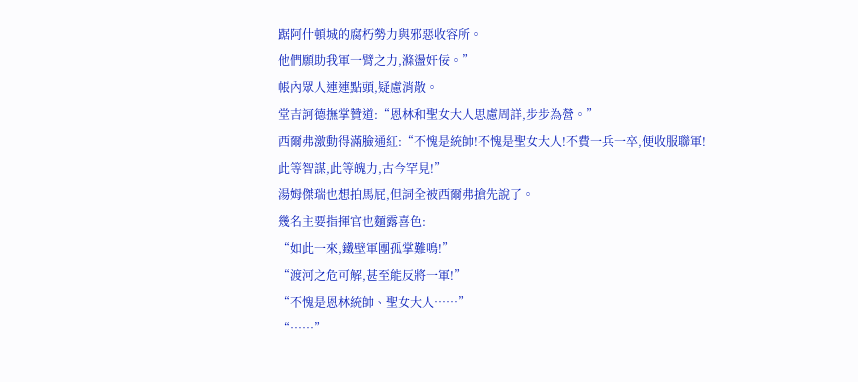踞阿什頓城的腐朽勢力與邪惡收容所。
他們願助我軍一臂之力,滌盪奸佞。”
帳內眾人連連點頭,疑慮消散。
堂吉訶德撫掌贊道:“恩林和聖女大人思慮周詳,步步為營。”
西爾弗激動得滿臉通紅:“不愧是統帥!不愧是聖女大人!不費一兵一卒,便收服聯軍!
此等智謀,此等魄力,古今罕見!”
湯姆傑瑞也想拍馬屁,但詞全被西爾弗搶先說了。
幾名主要指揮官也麵露喜色:
“如此一來,鐵壁軍團孤掌難鳴!”
“渡河之危可解,甚至能反將一軍!”
“不愧是恩林統帥、聖女大人……”
“……”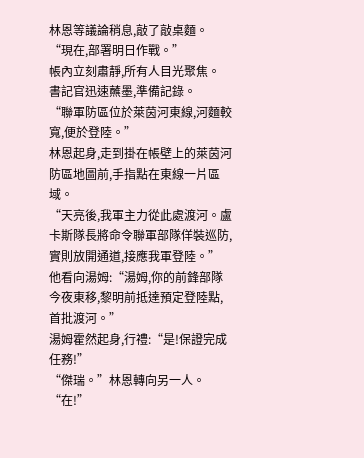林恩等議論稍息,敲了敲桌麵。
“現在,部署明日作戰。”
帳內立刻肅靜,所有人目光聚焦。
書記官迅速蘸墨,準備記錄。
“聯軍防區位於萊茵河東線,河麵較寬,便於登陸。”
林恩起身,走到掛在帳壁上的萊茵河防區地圖前,手指點在東線一片區域。
“天亮後,我軍主力從此處渡河。盧卡斯隊長將命令聯軍部隊佯裝巡防,實則放開通道,接應我軍登陸。”
他看向湯姆:“湯姆,你的前鋒部隊今夜東移,黎明前抵達預定登陸點,首批渡河。”
湯姆霍然起身,行禮:“是!保證完成任務!”
“傑瑞。”林恩轉向另一人。
“在!”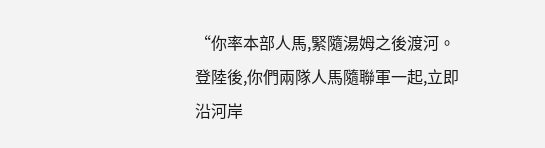“你率本部人馬,緊隨湯姆之後渡河。登陸後,你們兩隊人馬隨聯軍一起,立即沿河岸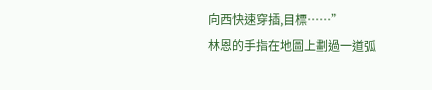向西快速穿插,目標……”
林恩的手指在地圖上劃過一道弧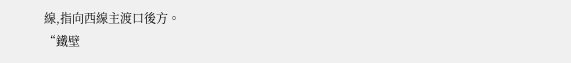線,指向西線主渡口後方。
“鐵壁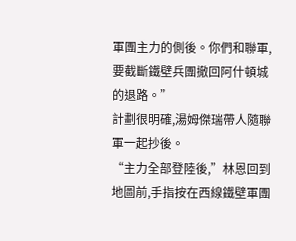軍團主力的側後。你們和聯軍,要截斷鐵壁兵團撤回阿什頓城的退路。”
計劃很明確,湯姆傑瑞帶人隨聯軍一起抄後。
“主力全部登陸後,”林恩回到地圖前,手指按在西線鐵壁軍團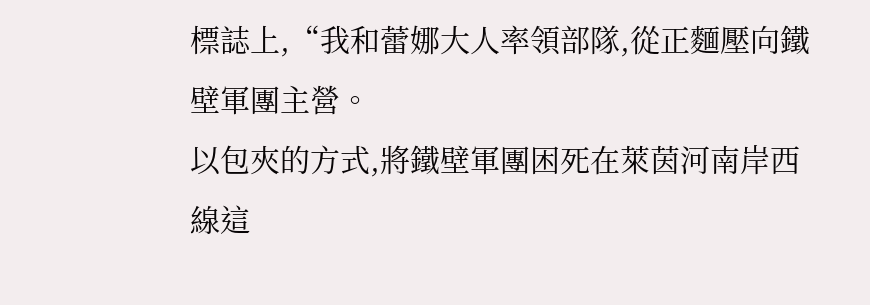標誌上,“我和蕾娜大人率領部隊,從正麵壓向鐵壁軍團主營。
以包夾的方式,將鐵壁軍團困死在萊茵河南岸西線這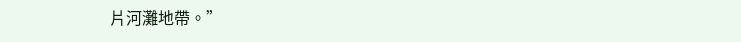片河灘地帶。”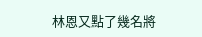林恩又點了幾名將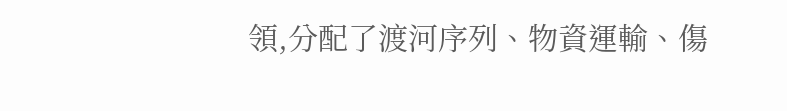領,分配了渡河序列、物資運輸、傷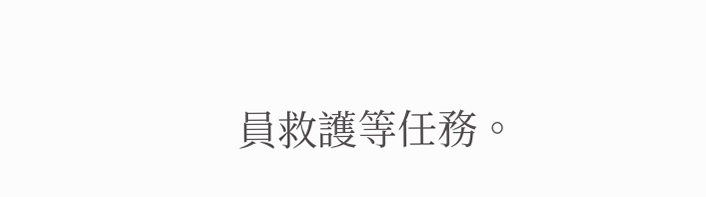員救護等任務。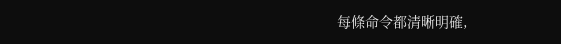每條命令都清晰明確,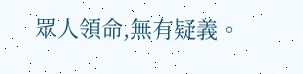眾人領命,無有疑義。